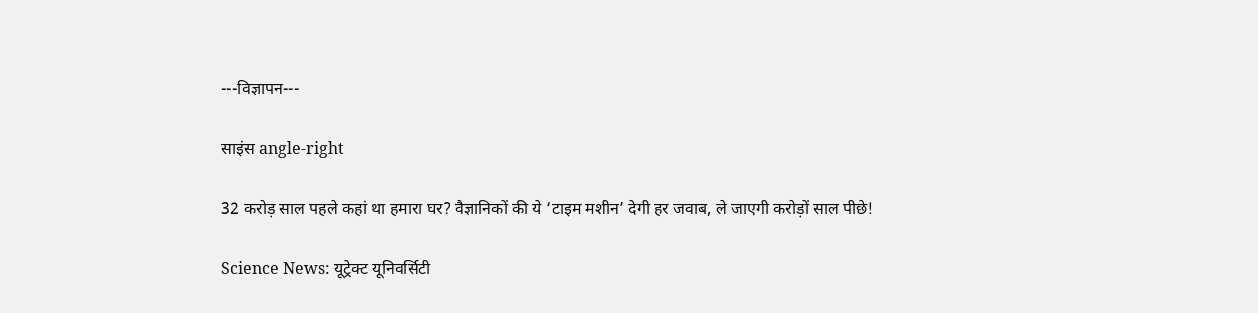---विज्ञापन---

साइंस angle-right

32 करोड़ साल पहले कहां था हमारा घर? वैज्ञानिकों की ये ‘टाइम मशीन’ देगी हर जवाब, ले जाएगी करोड़ों साल पीछे!

Science News: यूट्रेक्ट यूनिवर्सिटी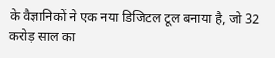के वैज्ञानिकों ने एक नया डिजिटल टूल बनाया है, जो 32 करोड़ साल का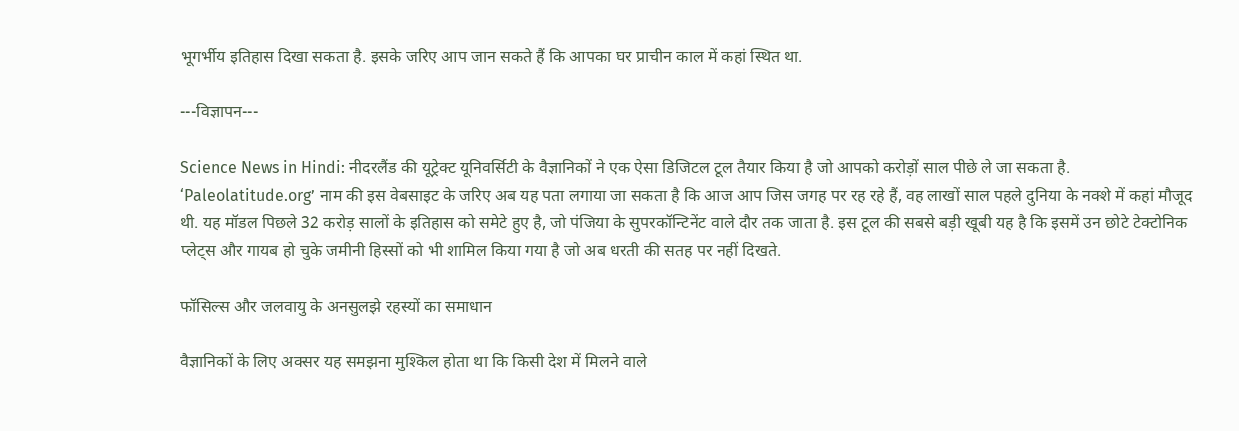भूगर्भीय इतिहास दिखा सकता है. इसके जरिए आप जान सकते हैं कि आपका घर प्राचीन काल में कहां स्थित था.

---विज्ञापन---

Science News in Hindi: नीदरलैंड की यूट्रेक्ट यूनिवर्सिटी के वैज्ञानिकों ने एक ऐसा डिजिटल टूल तैयार किया है जो आपको करोड़ों साल पीछे ले जा सकता है. ‘Paleolatitude.org’ नाम की इस वेबसाइट के जरिए अब यह पता लगाया जा सकता है कि आज आप जिस जगह पर रह रहे हैं, वह लाखों साल पहले दुनिया के नक्शे में कहां मौजूद थी. यह मॉडल पिछले 32 करोड़ सालों के इतिहास को समेटे हुए है, जो पंजिया के सुपरकॉन्टिनेंट वाले दौर तक जाता है. इस टूल की सबसे बड़ी खूबी यह है कि इसमें उन छोटे टेक्टोनिक प्लेट्स और गायब हो चुके जमीनी हिस्सों को भी शामिल किया गया है जो अब धरती की सतह पर नहीं दिखते.

फॉसिल्स और जलवायु के अनसुलझे रहस्यों का समाधान

वैज्ञानिकों के लिए अक्सर यह समझना मुश्किल होता था कि किसी देश में मिलने वाले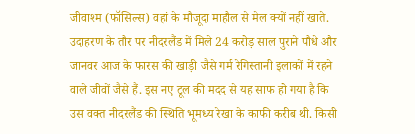जीवाश्म (फॉसिल्स) वहां के मौजूदा माहौल से मेल क्यों नहीं खाते. उदाहरण के तौर पर नीदरलैंड में मिले 24 करोड़ साल पुराने पौधे और जानवर आज के फारस की खाड़ी जैसे गर्म रेगिस्तानी इलाकों में रहने वाले जीवों जैसे हैं. इस नए टूल की मदद से यह साफ हो गया है कि उस वक्त नीदरलैंड की स्थिति भूमध्य रेखा के काफी करीब थी. किसी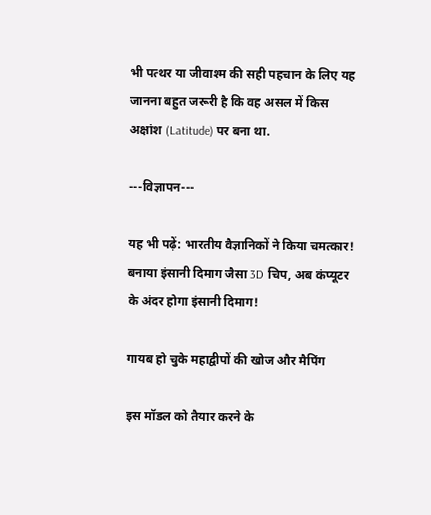भी पत्थर या जीवाश्म की सही पहचान के लिए यह जानना बहुत जरूरी है कि वह असल में किस अक्षांश (Latitude) पर बना था.

---विज्ञापन---

यह भी पढ़ें: भारतीय वैज्ञानिकों ने किया चमत्कार! बनाया इंसानी दिमाग जैसा 3D चिप, अब कंप्यूटर के अंदर होगा इंसानी दिमाग!

गायब हो चुके महाद्वीपों की खोज और मैपिंग

इस मॉडल को तैयार करने के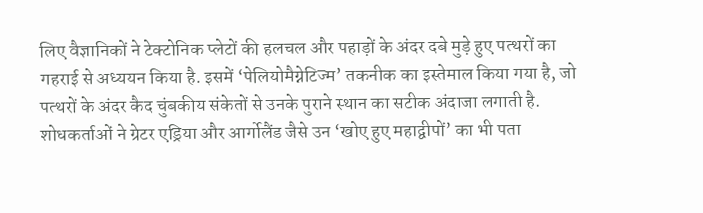लिए वैज्ञानिकों ने टेक्टोनिक प्लेटों की हलचल और पहाड़ों के अंदर दबे मुड़े हुए पत्थरों का गहराई से अध्ययन किया है. इसमें ‘पेलियोमैग्नेटिज्म’ तकनीक का इस्तेमाल किया गया है, जो पत्थरों के अंदर कैद चुंबकीय संकेतों से उनके पुराने स्थान का सटीक अंदाजा लगाती है. शोधकर्ताओं ने ग्रेटर एड्रिया और आर्गोलैंड जैसे उन ‘खोए हुए महाद्वीपों’ का भी पता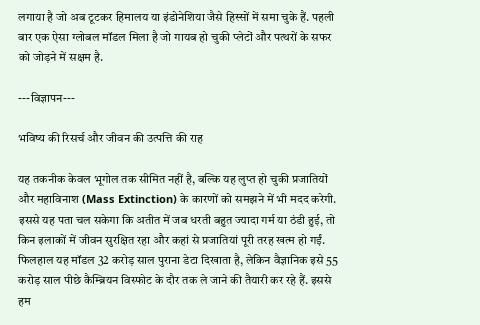लगाया है जो अब टूटकर हिमालय या इंडोनेशिया जैसे हिस्सों में समा चुके हैं. पहली बार एक ऐसा ग्लोबल मॉडल मिला है जो गायब हो चुकी प्लेटों और पत्थरों के सफर को जोड़ने में सक्षम है.

---विज्ञापन---

भविष्य की रिसर्च और जीवन की उत्पत्ति की राह

यह तकनीक केवल भूगोल तक सीमित नहीं है, बल्कि यह लुप्त हो चुकी प्रजातियों और महाविनाश (Mass Extinction) के कारणों को समझने में भी मदद करेगी. इससे यह पता चल सकेगा कि अतीत में जब धरती बहुत ज्यादा गर्म या ठंडी हुई, तो किन इलाकों में जीवन सुरक्षित रहा और कहां से प्रजातियां पूरी तरह खत्म हो गईं. फिलहाल यह मॉडल 32 करोड़ साल पुराना डेटा दिखाता है, लेकिन वैज्ञानिक इसे 55 करोड़ साल पीछे कैम्ब्रियन विस्फोट के दौर तक ले जाने की तैयारी कर रहे हैं. इससे हम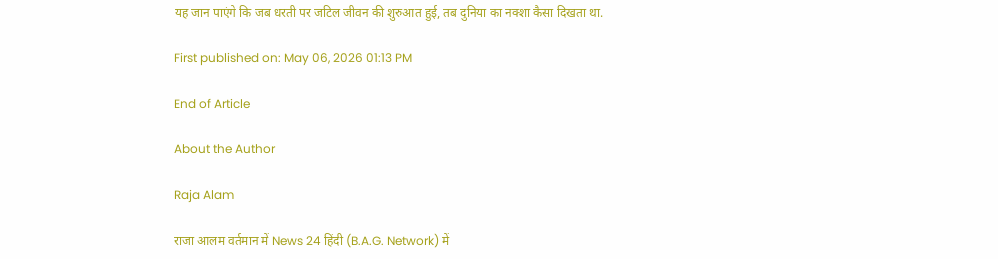यह जान पाएंगे कि जब धरती पर जटिल जीवन की शुरुआत हुई, तब दुनिया का नक्शा कैसा दिखता था.

First published on: May 06, 2026 01:13 PM

End of Article

About the Author

Raja Alam

राजा आलम वर्तमान में News 24 हिंदी (B.A.G. Network) में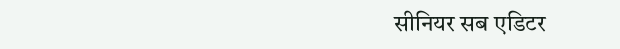सीनियर सब एडिटर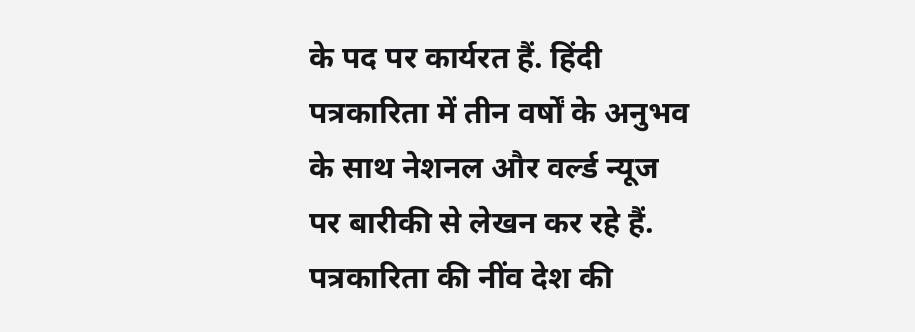के पद पर कार्यरत हैं. हिंदी पत्रकारिता में तीन वर्षों के अनुभव के साथ नेशनल और वर्ल्ड न्यूज पर बारीकी से लेखन कर रहे हैं. पत्रकारिता की नींव देश की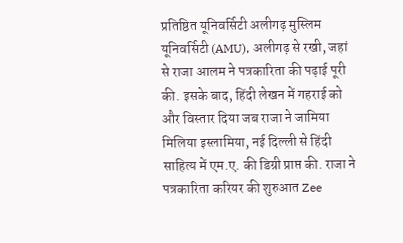प्रतिष्ठित यूनिवर्सिटी अलीगढ़ मुस्लिम यूनिवर्सिटी (AMU), अलीगढ़ से रखी, जहां से राजा आलम ने पत्रकारिता की पढ़ाई पूरी की. इसके बाद, हिंदी लेखन में गहराई को और विस्तार दिया जब राजा ने जामिया मिलिया इस्लामिया, नई दिल्ली से हिंदी साहित्य में एम.ए. की डिग्री प्राप्त की. राजा ने पत्रकारिता करियर की शुरुआत Zee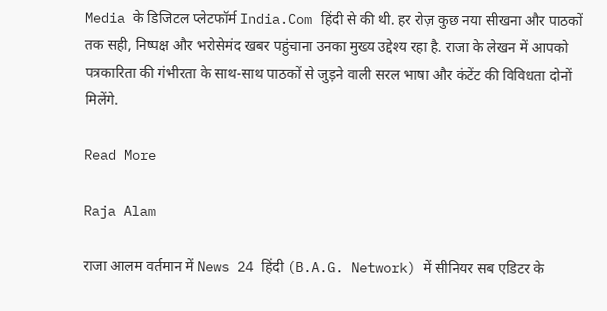Media के डिजिटल प्लेटफॉर्म India.Com हिंदी से की थी. हर रोज़ कुछ नया सीखना और पाठकों तक सही, निष्पक्ष और भरोसेमंद खबर पहुंचाना उनका मुख्य उद्देश्य रहा है. राजा के लेखन में आपको पत्रकारिता की गंभीरता के साथ-साथ पाठकों से जुड़ने वाली सरल भाषा और कंटेंट की विविधता दोनों मिलेंगे.

Read More

Raja Alam

राजा आलम वर्तमान में News 24 हिंदी (B.A.G. Network) में सीनियर सब एडिटर के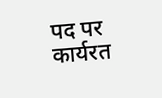पद पर कार्यरत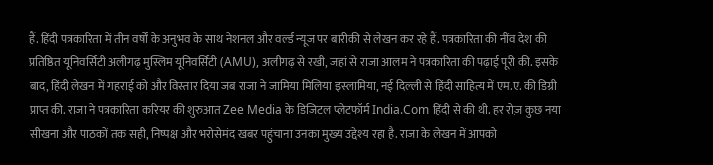हैं. हिंदी पत्रकारिता में तीन वर्षों के अनुभव के साथ नेशनल और वर्ल्ड न्यूज पर बारीकी से लेखन कर रहे हैं. पत्रकारिता की नींव देश की प्रतिष्ठित यूनिवर्सिटी अलीगढ़ मुस्लिम यूनिवर्सिटी (AMU), अलीगढ़ से रखी, जहां से राजा आलम ने पत्रकारिता की पढ़ाई पूरी की. इसके बाद, हिंदी लेखन में गहराई को और विस्तार दिया जब राजा ने जामिया मिलिया इस्लामिया, नई दिल्ली से हिंदी साहित्य में एम.ए. की डिग्री प्राप्त की. राजा ने पत्रकारिता करियर की शुरुआत Zee Media के डिजिटल प्लेटफॉर्म India.Com हिंदी से की थी. हर रोज़ कुछ नया सीखना और पाठकों तक सही, निष्पक्ष और भरोसेमंद खबर पहुंचाना उनका मुख्य उद्देश्य रहा है. राजा के लेखन में आपको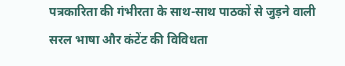पत्रकारिता की गंभीरता के साथ-साथ पाठकों से जुड़ने वाली सरल भाषा और कंटेंट की विविधता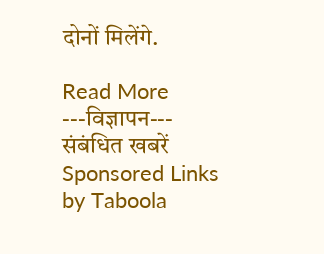दोनों मिलेंगे.

Read More
---विज्ञापन---
संबंधित खबरें
Sponsored Links by Taboola